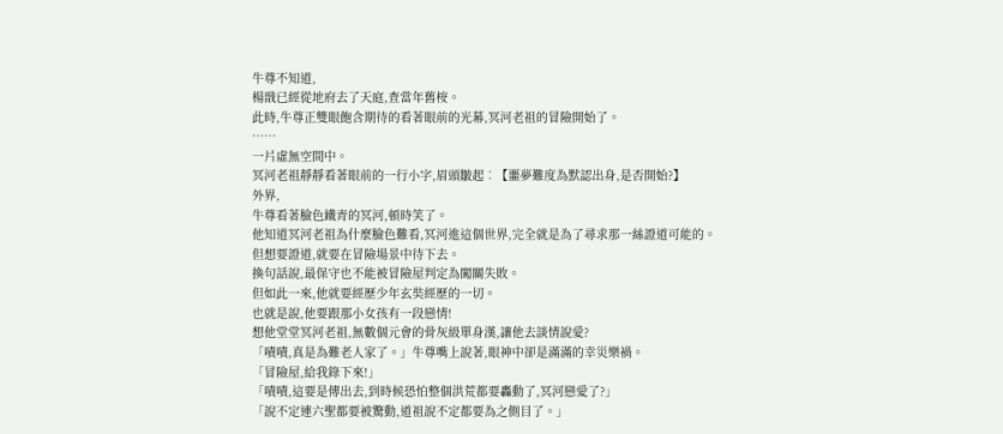牛尊不知道,
楊戩已經從地府去了天庭,查當年舊桉。
此時,牛尊正雙眼飽含期待的看著眼前的光幕,冥河老祖的冒險開始了。
……
一片虛無空間中。
冥河老祖靜靜看著眼前的一行小字,眉頭皺起︰【噩夢難度為默認出身,是否開始?】
外界,
牛尊看著臉色鐵青的冥河,頓時笑了。
他知道冥河老祖為什麼臉色難看,冥河進這個世界,完全就是為了尋求那一絲證道可能的。
但想要證道,就要在冒險場景中待下去。
換句話說,最保守也不能被冒險屋判定為闖關失敗。
但如此一來,他就要經歷少年玄奘經歷的一切。
也就是說,他要跟那小女孩有一段戀情!
想他堂堂冥河老祖,無數個元會的骨灰級單身漢,讓他去談情說愛?
「嘖嘖,真是為難老人家了。」牛尊嘴上說著,眼神中卻是滿滿的幸災樂禍。
「冒險屋,給我錄下來!」
「嘖嘖,這要是傳出去,到時候恐怕整個洪荒都要轟動了,冥河戀愛了?」
「說不定連六聖都要被驚動,道祖說不定都要為之側目了。」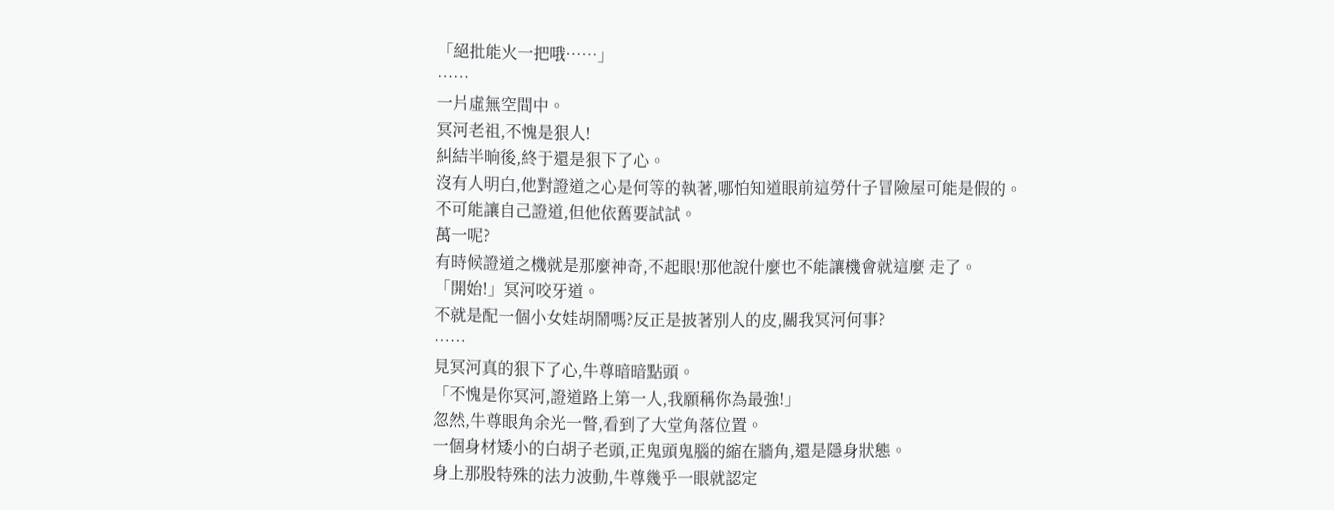「絕批能火一把哦……」
……
一片虛無空間中。
冥河老祖,不愧是狠人!
糾結半晌後,終于還是狠下了心。
沒有人明白,他對證道之心是何等的執著,哪怕知道眼前這勞什子冒險屋可能是假的。
不可能讓自己證道,但他依舊要試試。
萬一呢?
有時候證道之機就是那麼神奇,不起眼!那他說什麼也不能讓機會就這麼 走了。
「開始!」冥河咬牙道。
不就是配一個小女娃胡鬧嗎?反正是披著別人的皮,關我冥河何事?
……
見冥河真的狠下了心,牛尊暗暗點頭。
「不愧是你冥河,證道路上第一人,我願稱你為最強!」
忽然,牛尊眼角余光一瞥,看到了大堂角落位置。
一個身材矮小的白胡子老頭,正鬼頭鬼腦的縮在牆角,還是隱身狀態。
身上那股特殊的法力波動,牛尊幾乎一眼就認定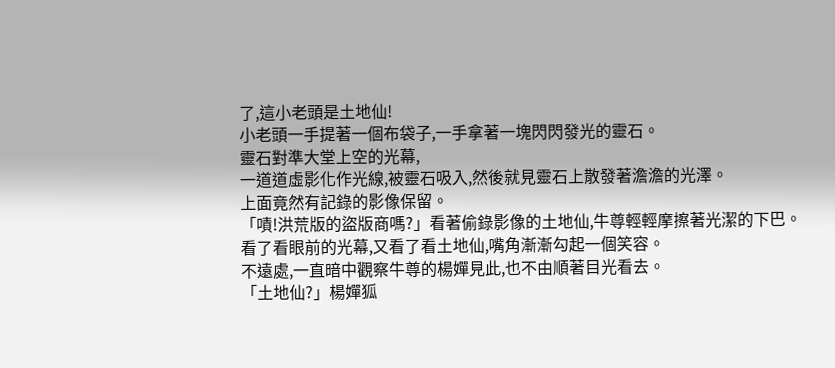了,這小老頭是土地仙!
小老頭一手提著一個布袋子,一手拿著一塊閃閃發光的靈石。
靈石對準大堂上空的光幕,
一道道虛影化作光線,被靈石吸入,然後就見靈石上散發著澹澹的光澤。
上面竟然有記錄的影像保留。
「嘖!洪荒版的盜版商嗎?」看著偷錄影像的土地仙,牛尊輕輕摩擦著光潔的下巴。
看了看眼前的光幕,又看了看土地仙,嘴角漸漸勾起一個笑容。
不遠處,一直暗中觀察牛尊的楊嬋見此,也不由順著目光看去。
「土地仙?」楊嬋狐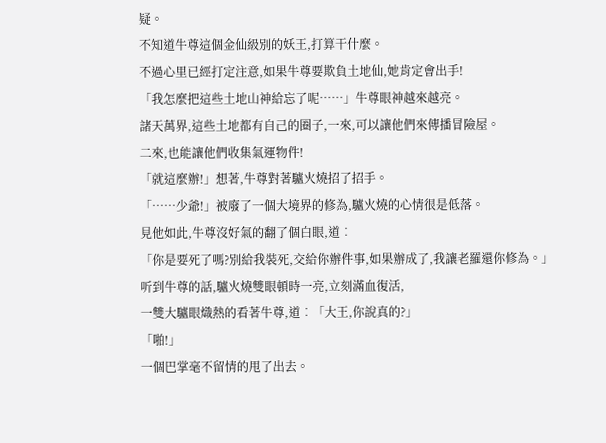疑。
不知道牛尊這個金仙級別的妖王,打算干什麼。
不過心里已經打定注意,如果牛尊要欺負土地仙,她肯定會出手!
「我怎麼把這些土地山神給忘了呢……」牛尊眼神越來越亮。
諸天萬界,這些土地都有自己的圈子,一來,可以讓他們來傳播冒險屋。
二來,也能讓他們收集氣運物件!
「就這麼辦!」想著,牛尊對著驢火燒招了招手。
「……少爺!」被廢了一個大境界的修為,驢火燒的心情很是低落。
見他如此,牛尊沒好氣的翻了個白眼,道︰
「你是要死了嗎?別給我裝死,交給你辦件事,如果辦成了,我讓老羅還你修為。」
听到牛尊的話,驢火燒雙眼頓時一亮,立刻滿血復活,
一雙大驢眼熾熱的看著牛尊,道︰「大王,你說真的?」
「啪!」
一個巴掌毫不留情的甩了出去。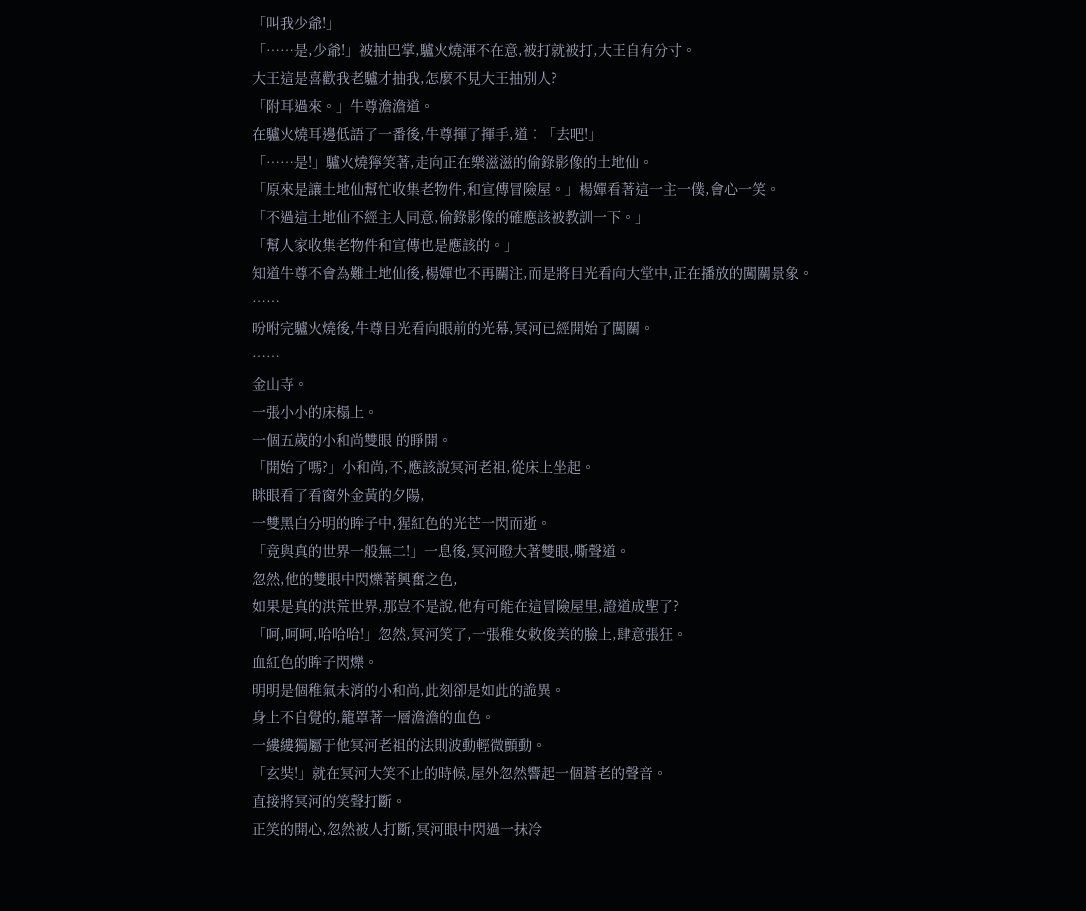「叫我少爺!」
「……是,少爺!」被抽巴掌,驢火燒渾不在意,被打就被打,大王自有分寸。
大王這是喜歡我老驢才抽我,怎麼不見大王抽別人?
「附耳過來。」牛尊澹澹道。
在驢火燒耳邊低語了一番後,牛尊揮了揮手,道︰「去吧!」
「……是!」驢火燒獰笑著,走向正在樂滋滋的偷錄影像的土地仙。
「原來是讓土地仙幫忙收集老物件,和宣傳冒險屋。」楊嬋看著這一主一僕,會心一笑。
「不過這土地仙不經主人同意,偷錄影像的確應該被教訓一下。」
「幫人家收集老物件和宣傳也是應該的。」
知道牛尊不會為難土地仙後,楊嬋也不再關注,而是將目光看向大堂中,正在播放的闖關景象。
……
吩咐完驢火燒後,牛尊目光看向眼前的光幕,冥河已經開始了闖關。
……
金山寺。
一張小小的床榻上。
一個五歲的小和尚雙眼 的睜開。
「開始了嗎?」小和尚,不,應該說冥河老祖,從床上坐起。
眯眼看了看窗外金黃的夕陽,
一雙黑白分明的眸子中,猩紅色的光芒一閃而逝。
「竟與真的世界一般無二!」一息後,冥河瞪大著雙眼,嘶聲道。
忽然,他的雙眼中閃爍著興奮之色,
如果是真的洪荒世界,那豈不是說,他有可能在這冒險屋里,證道成聖了?
「呵,呵呵,哈哈哈!」忽然,冥河笑了,一張稚女敕俊美的臉上,肆意張狂。
血紅色的眸子閃爍。
明明是個稚氣未消的小和尚,此刻卻是如此的詭異。
身上不自覺的,籠罩著一層澹澹的血色。
一縷縷獨屬于他冥河老祖的法則波動輕微顫動。
「玄奘!」就在冥河大笑不止的時候,屋外忽然響起一個蒼老的聲音。
直接將冥河的笑聲打斷。
正笑的開心,忽然被人打斷,冥河眼中閃過一抹冷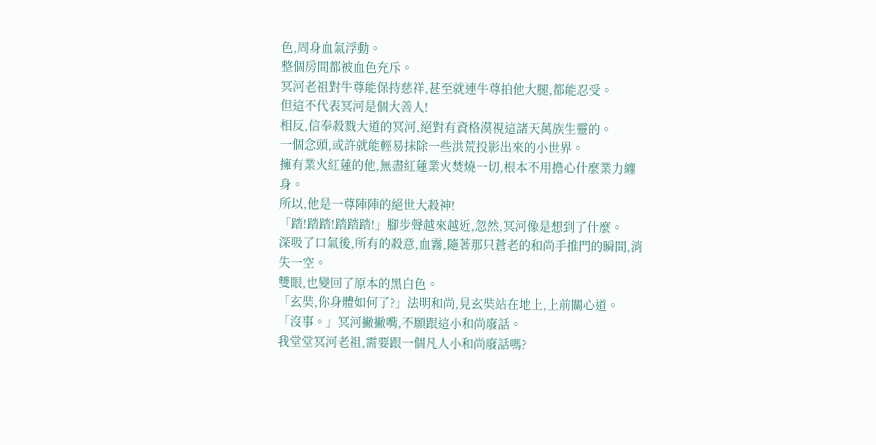色,周身血氣浮動。
整個房間都被血色充斥。
冥河老祖對牛尊能保持慈祥,甚至就連牛尊拍他大腿,都能忍受。
但這不代表冥河是個大善人!
相反,信奉殺戮大道的冥河,絕對有資格漠視這諸天萬族生靈的。
一個念頭,或許就能輕易抹除一些洪荒投影出來的小世界。
擁有業火紅蓮的他,無盡紅蓮業火焚燒一切,根本不用擔心什麼業力纏身。
所以,他是一尊陣陣的絕世大殺神!
「踏!踏踏!踏踏踏!」腳步聲越來越近,忽然,冥河像是想到了什麼。
深吸了口氣後,所有的殺意,血霧,隨著那只蒼老的和尚手推門的瞬間,消失一空。
雙眼,也變回了原本的黑白色。
「玄奘,你身體如何了?」法明和尚,見玄奘站在地上,上前關心道。
「沒事。」冥河撇撇嘴,不願跟這小和尚廢話。
我堂堂冥河老祖,需要跟一個凡人小和尚廢話嗎?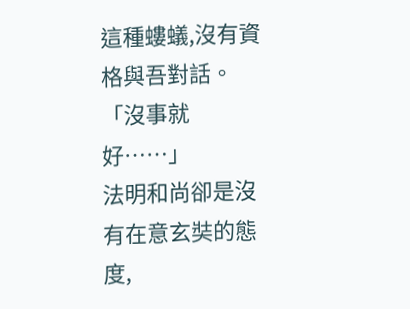這種螻蟻,沒有資格與吾對話。
「沒事就好……」
法明和尚卻是沒有在意玄奘的態度,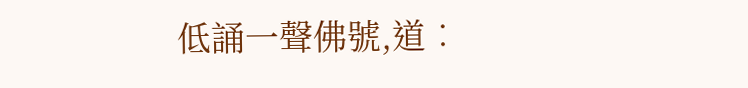低誦一聲佛號,道︰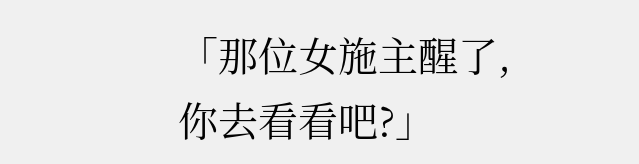「那位女施主醒了,你去看看吧?」